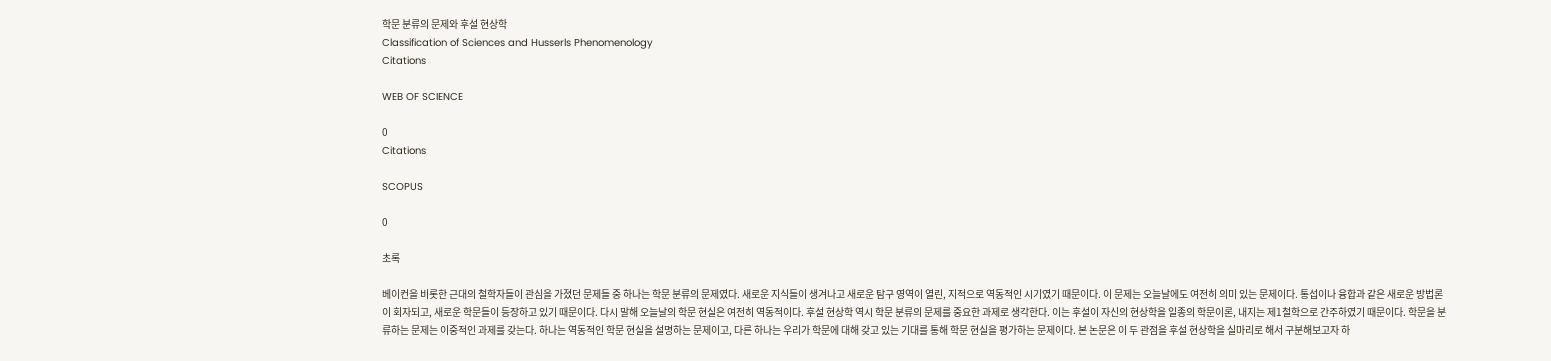학문 분류의 문제와 후설 현상학
Classification of Sciences and Husserls Phenomenology
Citations

WEB OF SCIENCE

0
Citations

SCOPUS

0

초록

베이컨을 비롯한 근대의 철학자들이 관심을 가졌던 문제들 중 하나는 학문 분류의 문제였다. 새로운 지식들이 생겨나고 새로운 탐구 영역이 열린, 지적으로 역동적인 시기였기 때문이다. 이 문제는 오늘날에도 여전히 의미 있는 문제이다. 통섭이나 융합과 같은 새로운 방법론이 회자되고, 새로운 학문들이 등장하고 있기 때문이다. 다시 말해 오늘날의 학문 현실은 여전히 역동적이다. 후설 현상학 역시 학문 분류의 문제를 중요한 과제로 생각한다. 이는 후설이 자신의 현상학을 일종의 학문이론, 내지는 제1철학으로 간주하였기 때문이다. 학문을 분류하는 문제는 이중적인 과제를 갖는다. 하나는 역동적인 학문 현실을 설명하는 문제이고, 다른 하나는 우리가 학문에 대해 갖고 있는 기대를 통해 학문 현실을 평가하는 문제이다. 본 논문은 이 두 관점을 후설 현상학을 실마리로 해서 구분해보고자 하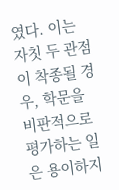였다. 이는 자칫 두 관점이 착종될 경우, 학문을 비판적으로 평가하는 일은 용이하지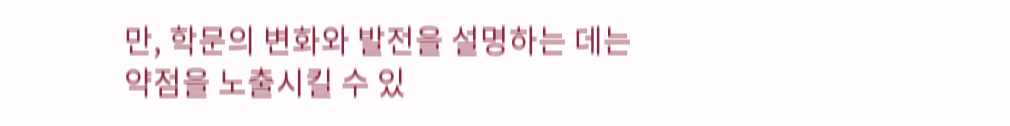만, 학문의 변화와 발전을 설명하는 데는 약점을 노출시킬 수 있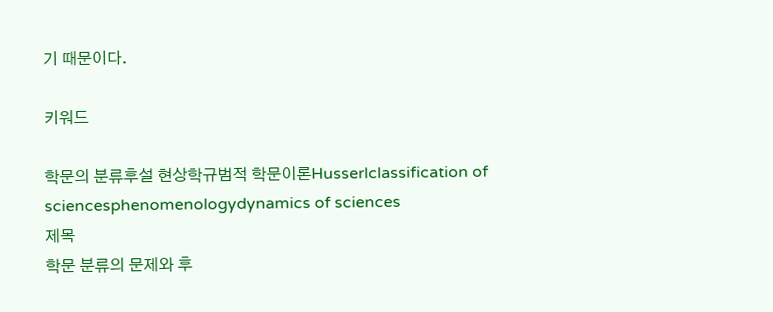기 때문이다.

키워드

학문의 분류후설 현상학규범적 학문이론Husserlclassification of sciencesphenomenologydynamics of sciences
제목
학문 분류의 문제와 후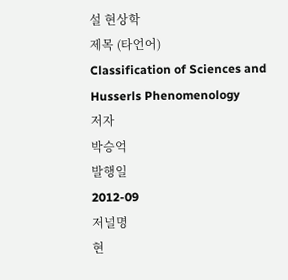설 현상학
제목 (타언어)
Classification of Sciences and Husserls Phenomenology
저자
박승억
발행일
2012-09
저널명
현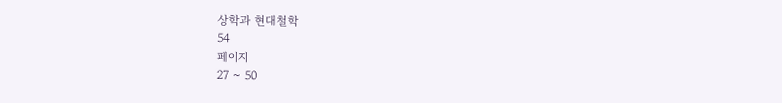상학과 현대철학
54
페이지
27 ~ 50